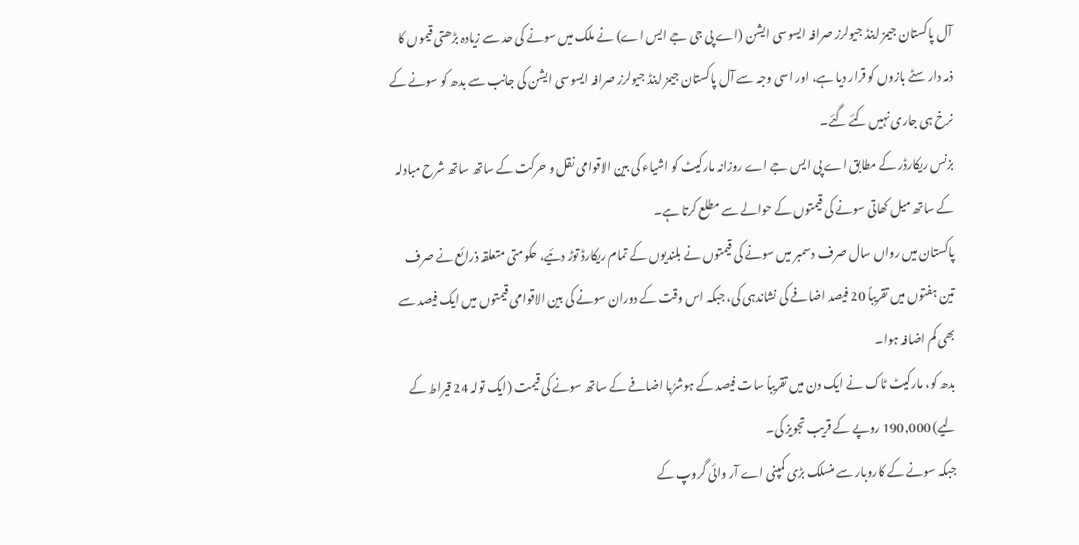آل پاکستان جیمز اینڈ جیولرز صرافہ ایسوسی ایشن (اے پی جی جے ایس اے) نے ملک میں سونے کی حد سے زیادہ بڑھتی قیموں کا ذمہ دار سٹے بازوں کو قرار دیا ہے، اور اسی وجہ سے آل پاکستان جیمز اینڈ جیولرز صرافہ ایسوسی ایشن کی جانب سے بدھ کو سونے کے نرخ ہی جاری نہیں کئے گئے۔
بزنس ریکارڈر کے مطابق اے پی ایس جے اے روزانہ مارکیٹ کو اشیاء کی بین الاقوامی نقل و حرکت کے ساتھ ساتھ شرح مبادلہ کے ساتھ میل کھاتی سونے کی قیمتوں کے حوالے سے مطلع کرتا ہے۔
پاکستان میں رواں سال صرف دسمبر میں سونے کی قیمتوں نے بلندیوں کے تمام ریکارڈ توڑ دئیے، حکومتی متعلقہ ذرائع نے صرف تین ہفتوں میں تقریباً 20 فیصد اضافے کی نشاندہی کی، جبکہ اس وقت کے دوران سونے کی بین الاقوامی قیمتوں میں ایک فیصد سے بھی کم اضافہ ہوا۔
بدھ کو، مارکیٹ ٹاک نے ایک دن میں تقریباً سات فیصد کے ہوشرُبا اضافے کے ساتھ سونے کی قیمت (ایک تولہ 24 قیراط کے لیے) 190,000 روپے کے قریب تجویز کی۔
جبکہ سونے کے کاروبار سے منسلک بڑی کمپنی اے آر وائی گروپ کے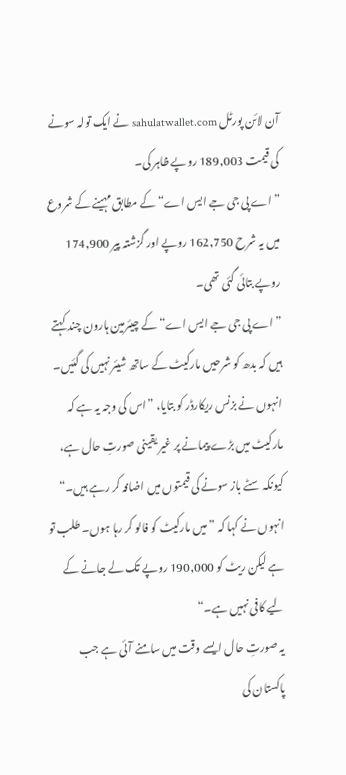آن لائن پورٹل sahulatwallet.com نے ایک تولہ سونے کی قیمت 189,003 روپے ظاہر کی۔
”اے پی جی جے ایس اے“ کے مطابق مہینے کے شروع میں یہ شرح 162,750 روپے اور گزشتہ پیر 174,900 روپے بتائی گئی تھی۔
”اے پی جی جے ایس اے“ کے چیئرمین ہارون چند کہتے ہیں کہ بدھ کو شرحیں مارکیٹ کے ساتھ شیئر نہیں کی گئیں۔
انہوں نے بزنس ریکارڈر کو بتایا، ”اس کی وجہ یہ ہے کہ مارکیٹ میں بڑے پیمانے پر غیر یقینی صورتِ حال ہے، کیونکہ سٹے باز سونے کی قیمتوں میں اضافہ کر رہے ہیں۔“
انہوں نے کہا کہ ”میں مارکیٹ کو فالو کر رہا ہوں۔ طلب تو ہے لیکن ریٹ کو 190,000 روپے تک لے جانے کے لیے کافی نہیں ہے۔“
یہ صورتِ حال ایسے وقت میں سامنے آئی ہے جب پاکستان کی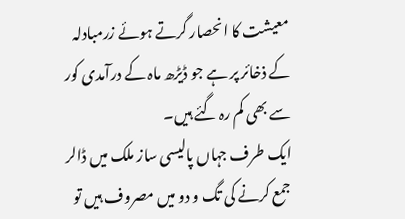معیشت کا انحصار گرتے ہوئے زرمبادلہ کے ذخائر پر ہے جو ڈیڑھ ماہ کے درآمدی کور سے بھی کم رہ گئے ہیں۔
ایک طرف جہاں پالیسی ساز ملک میں ڈالر جمع کرنے کی تگ و دو میں مصروف ہیں تو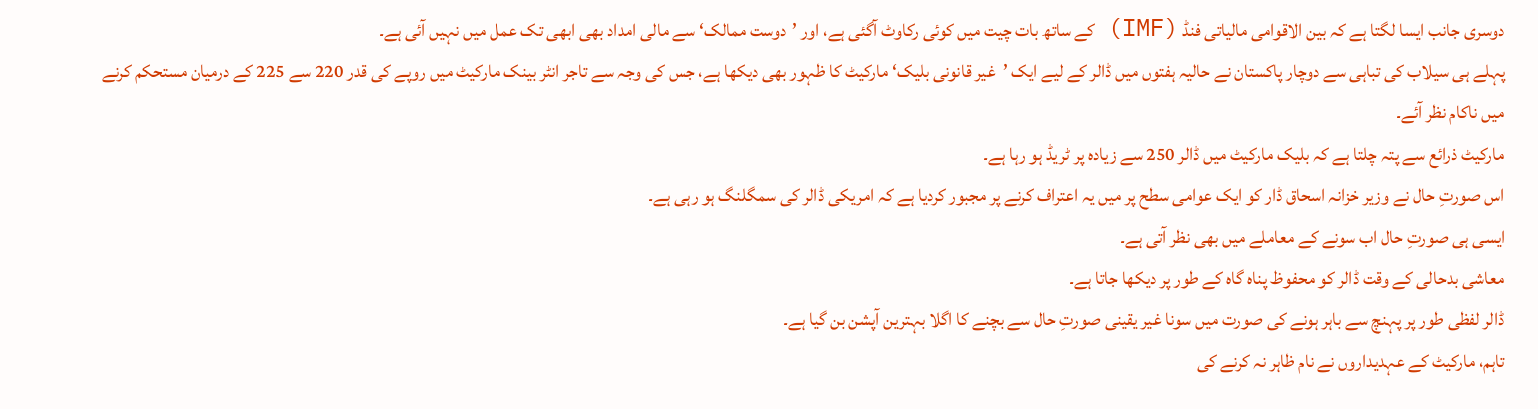دوسری جانب ایسا لگتا ہے کہ بین الاقوامی مالیاتی فنڈ (IMF) کے ساتھ بات چیت میں کوئی رکاوٹ آگئی ہے، اور ’دوست ممالک‘ سے مالی امداد بھی ابھی تک عمل میں نہیں آئی ہے۔
پہلے ہی سیلاب کی تباہی سے دوچار پاکستان نے حالیہ ہفتوں میں ڈالر کے لیے ایک ’غیر قانونی بلیک‘ مارکیٹ کا ظہور بھی دیکھا ہے، جس کی وجہ سے تاجر انٹر بینک مارکیٹ میں روپے کی قدر 220 سے 225 کے درمیان مستحکم کرنے میں ناکام نظر آئے۔
مارکیٹ ذرائع سے پتہ چلتا ہے کہ بلیک مارکیٹ میں ڈالر 250 سے زیادہ پر ٹریڈ ہو رہا ہے۔
اس صورتِ حال نے وزیر خزانہ اسحاق ڈار کو ایک عوامی سطح پر میں یہ اعتراف کرنے پر مجبور کردیا ہے کہ امریکی ڈالر کی سمگلنگ ہو رہی ہے۔
ایسی ہی صورتِ حال اب سونے کے معاملے میں بھی نظر آتی ہے۔
معاشی بدحالی کے وقت ڈالر کو محفوظ پناہ گاہ کے طور پر دیکھا جاتا ہے۔
ڈالر لفظی طور پر پہنچ سے باہر ہونے کی صورت میں سونا غیر یقینی صورتِ حال سے بچنے کا اگلا بہترین آپشن بن گیا ہے۔
تاہم، مارکیٹ کے عہدیداروں نے نام ظاہر نہ کرنے کی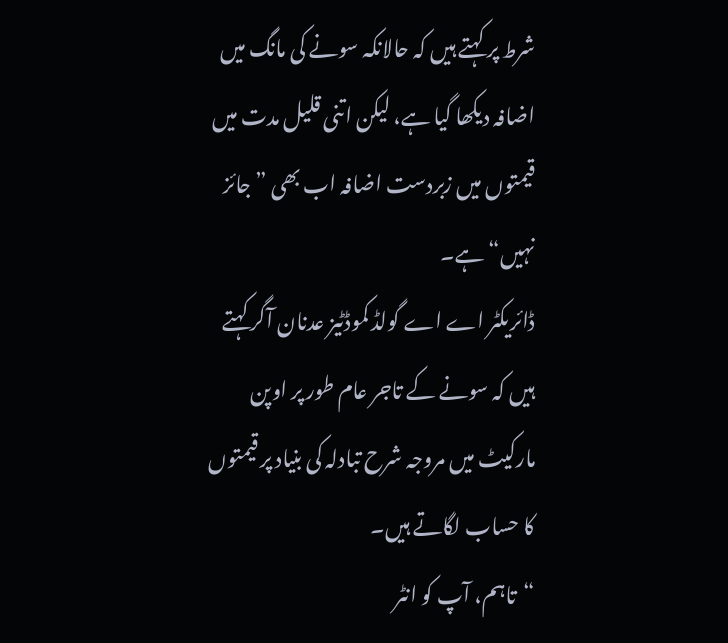شرط پر کہتے ہیں کہ حالانکہ سونے کی مانگ میں اضافہ دیکھا گیا ہے، لیکن اتنی قلیل مدت میں قیمتوں میں زبردست اضافہ اب بھی ”جائز نہیں“ ہے۔
ڈائریکٹر اے اے گولڈ کموڈٹیز عدنان آگر کہتے ہیں کہ سونے کے تاجر عام طور پر اوپن مارکیٹ میں مروجہ شرح تبادلہ کی بنیاد پر قیمتوں کا حساب لگاتے ہیں۔
“تاہم، آپ کو انٹر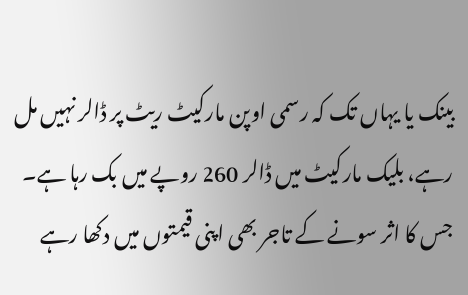بینک یا یہاں تک کہ رسمی اوپن مارکیٹ ریٹ پر ڈالر نہیں مل رہے، بلیک مارکیٹ میں ڈالر 260 روپے میں بک رہا ہے۔ جس کا اثر سونے کے تاجر بھی اپنی قیمتوں میں دکھا رہے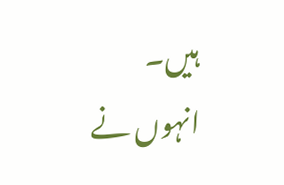ہیں۔
انہوں نے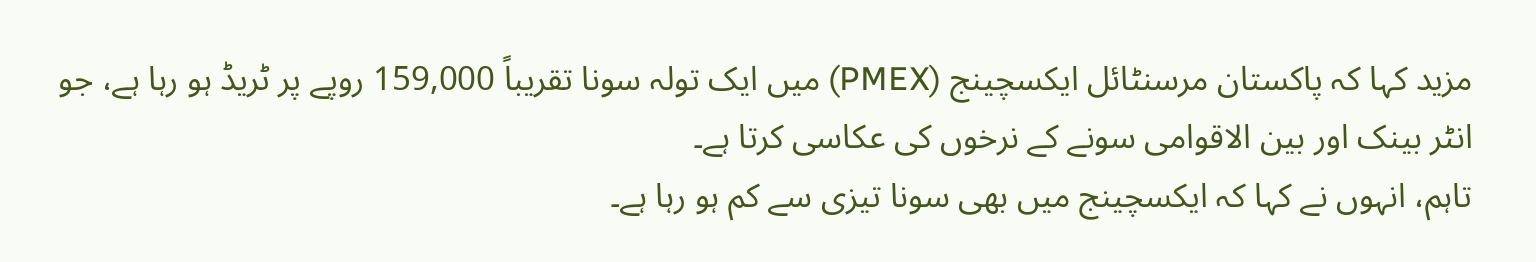مزید کہا کہ پاکستان مرسنٹائل ایکسچینج (PMEX) میں ایک تولہ سونا تقریباً 159,000 روپے پر ٹریڈ ہو رہا ہے، جو انٹر بینک اور بین الاقوامی سونے کے نرخوں کی عکاسی کرتا ہے۔
تاہم، انہوں نے کہا کہ ایکسچینج میں بھی سونا تیزی سے کم ہو رہا ہے۔